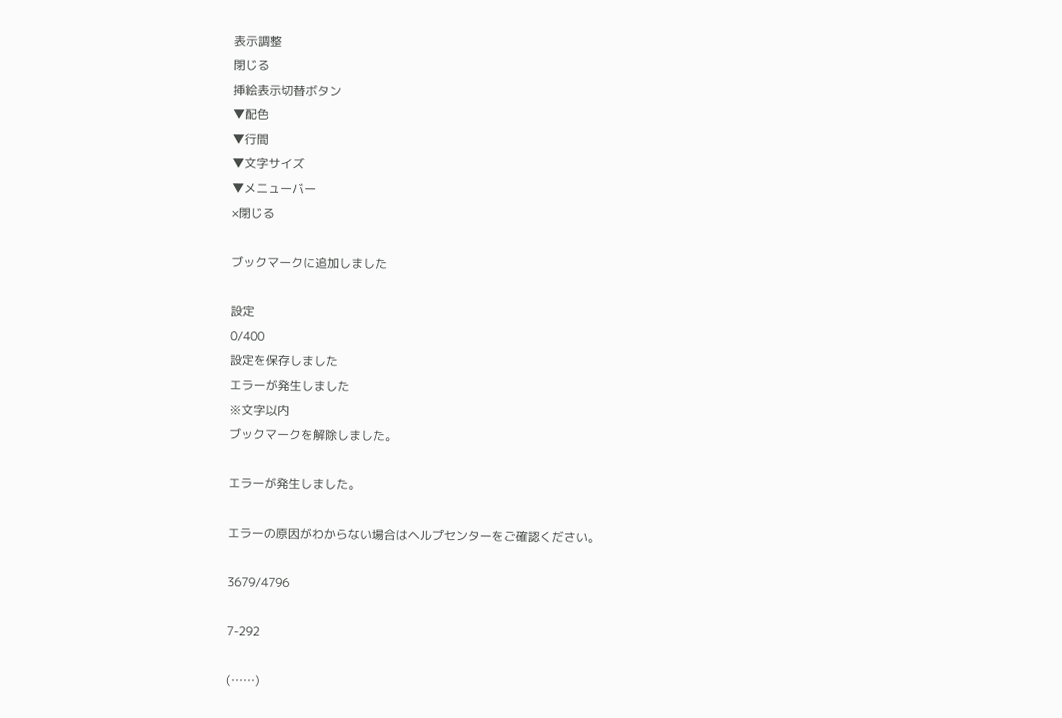表示調整
閉じる
挿絵表示切替ボタン
▼配色
▼行間
▼文字サイズ
▼メニューバー
×閉じる

ブックマークに追加しました

設定
0/400
設定を保存しました
エラーが発生しました
※文字以内
ブックマークを解除しました。

エラーが発生しました。

エラーの原因がわからない場合はヘルプセンターをご確認ください。

3679/4796

7-292

(……)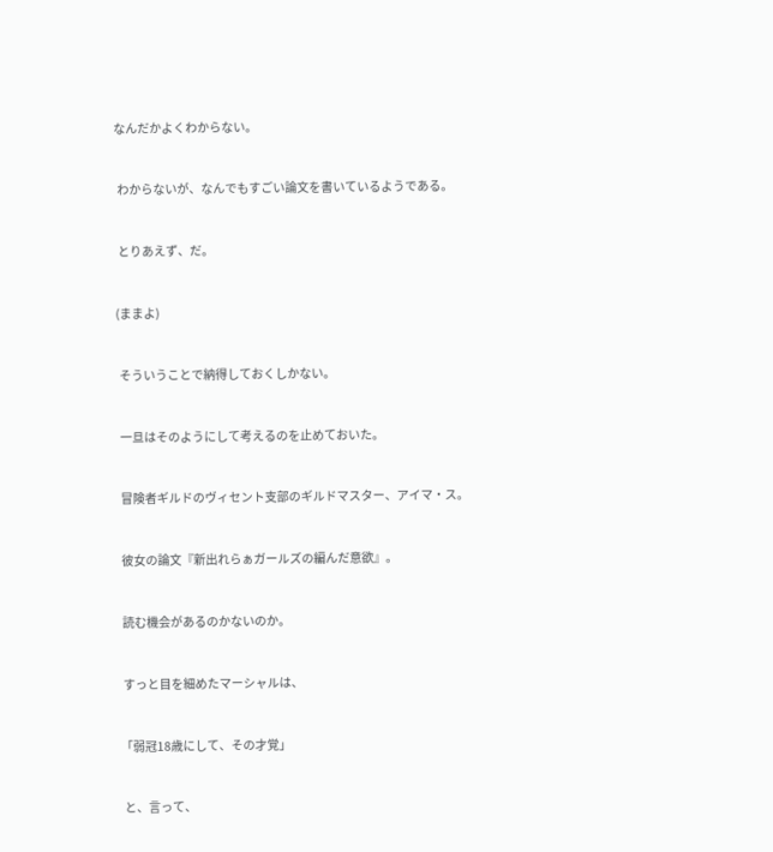なんだかよくわからない。


 わからないが、なんでもすごい論文を書いているようである。


 とりあえず、だ。


(ままよ)


 そういうことで納得しておくしかない。


 一旦はそのようにして考えるのを止めておいた。


 冒険者ギルドのヴィセント支部のギルドマスター、アイマ・ス。


 彼女の論文『新出れらぁガールズの編んだ意欲』。


 読む機会があるのかないのか。


 すっと目を細めたマーシャルは、


「弱冠18歳にして、その才覚」


 と、言って、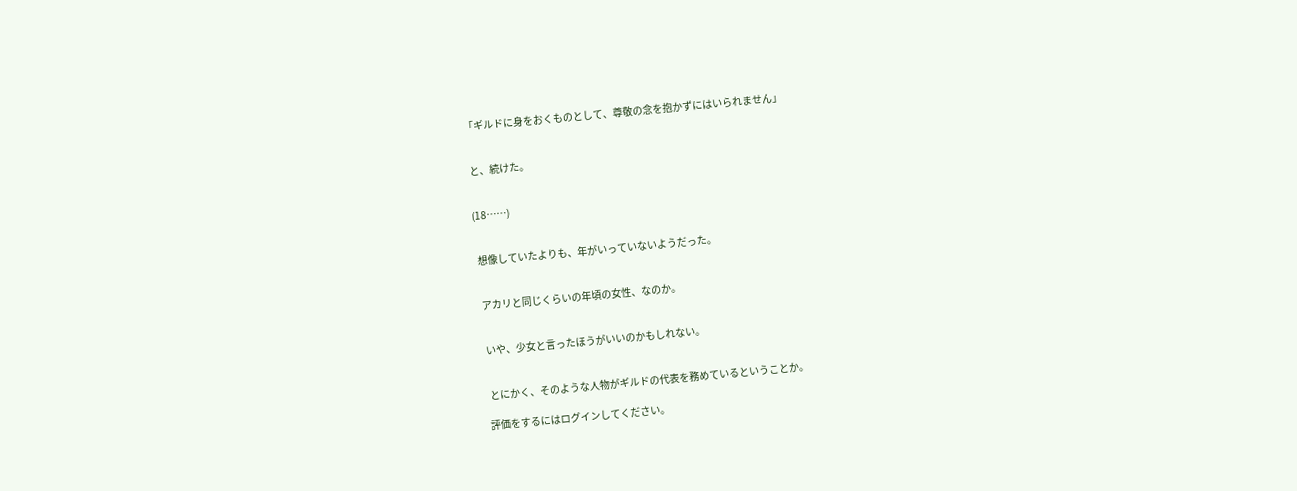「ギルドに身をおくものとして、尊敬の念を抱かずにはいられません」


 と、続けた。


(18……)


 想像していたよりも、年がいっていないようだった。


 アカリと同じくらいの年頃の女性、なのか。


 いや、少女と言ったほうがいいのかもしれない。


 とにかく、そのような人物がギルドの代表を務めているということか。

評価をするにはログインしてください。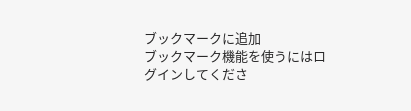ブックマークに追加
ブックマーク機能を使うにはログインしてくださ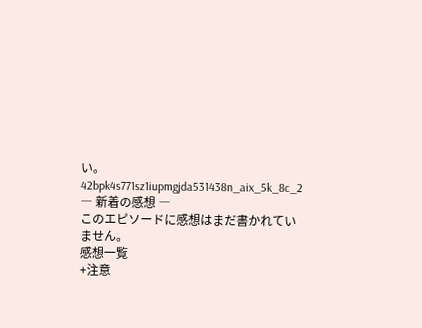い。
42bpk4s771sz1iupmgjda531438n_aix_5k_8c_2
― 新着の感想 ―
このエピソードに感想はまだ書かれていません。
感想一覧
+注意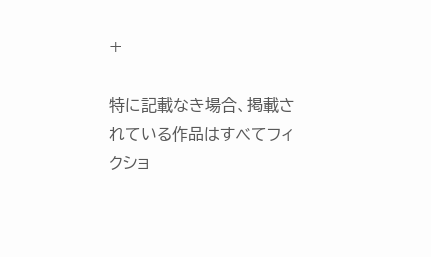+

特に記載なき場合、掲載されている作品はすべてフィクショ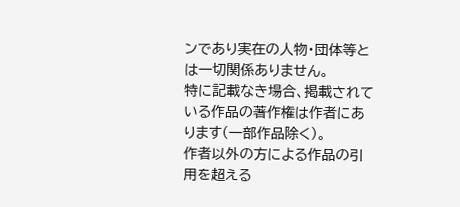ンであり実在の人物・団体等とは一切関係ありません。
特に記載なき場合、掲載されている作品の著作権は作者にあります(一部作品除く)。
作者以外の方による作品の引用を超える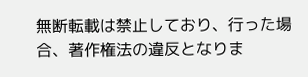無断転載は禁止しており、行った場合、著作権法の違反となりま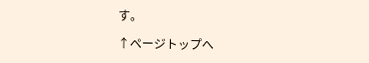す。

↑ページトップへ